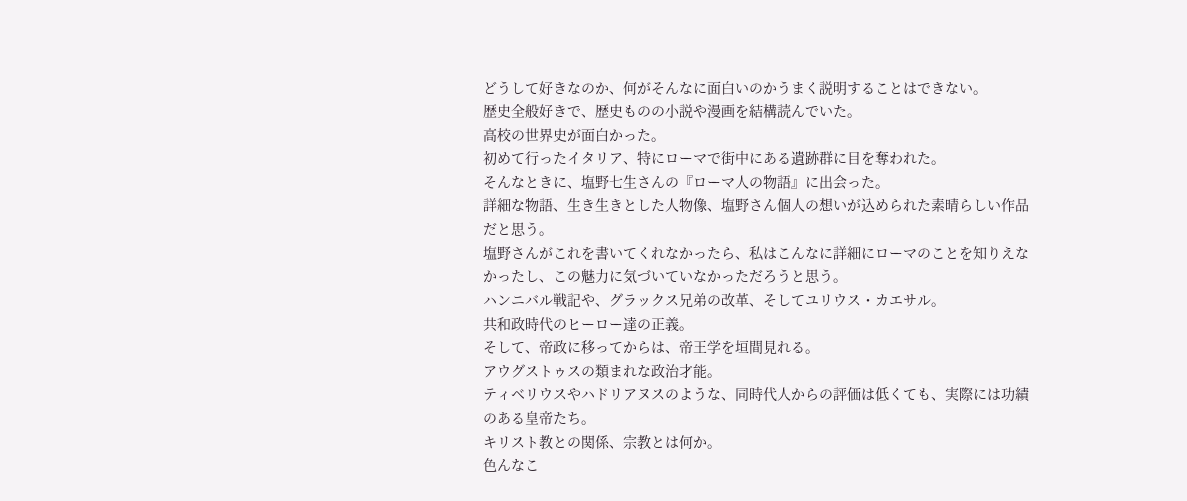どうして好きなのか、何がそんなに面白いのかうまく説明することはできない。
歴史全般好きで、歴史ものの小説や漫画を結構読んでいた。
高校の世界史が面白かった。
初めて行ったイタリア、特にローマで街中にある遺跡群に目を奪われた。
そんなときに、塩野七生さんの『ローマ人の物語』に出会った。
詳細な物語、生き生きとした人物像、塩野さん個人の想いが込められた素晴らしい作品だと思う。
塩野さんがこれを書いてくれなかったら、私はこんなに詳細にローマのことを知りえなかったし、この魅力に気づいていなかっただろうと思う。
ハンニバル戦記や、グラックス兄弟の改革、そしてユリウス・カエサル。
共和政時代のヒーロー達の正義。
そして、帝政に移ってからは、帝王学を垣間見れる。
アウグストゥスの類まれな政治才能。
ティベリウスやハドリアヌスのような、同時代人からの評価は低くても、実際には功績のある皇帝たち。
キリスト教との関係、宗教とは何か。
色んなこ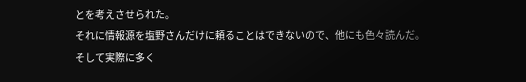とを考えさせられた。
それに情報源を塩野さんだけに頼ることはできないので、他にも色々読んだ。
そして実際に多く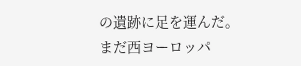の遺跡に足を運んだ。
まだ西ヨーロッパ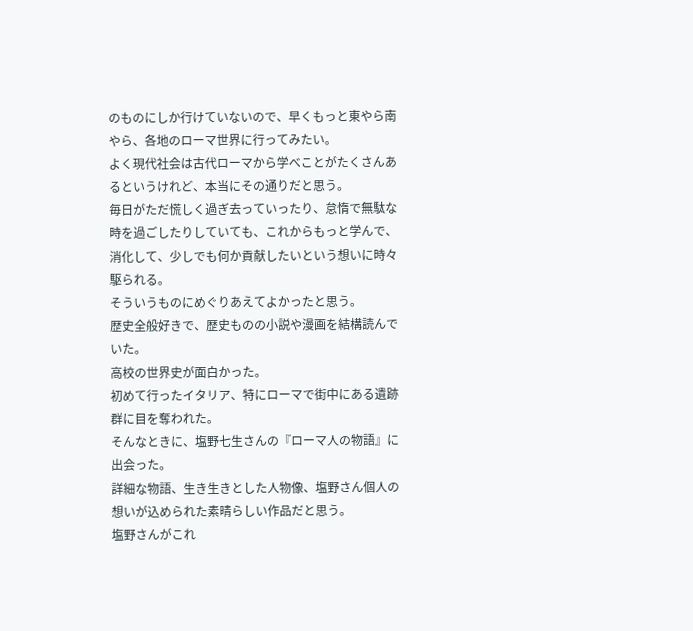のものにしか行けていないので、早くもっと東やら南やら、各地のローマ世界に行ってみたい。
よく現代社会は古代ローマから学べことがたくさんあるというけれど、本当にその通りだと思う。
毎日がただ慌しく過ぎ去っていったり、怠惰で無駄な時を過ごしたりしていても、これからもっと学んで、消化して、少しでも何か貢献したいという想いに時々駆られる。
そういうものにめぐりあえてよかったと思う。
歴史全般好きで、歴史ものの小説や漫画を結構読んでいた。
高校の世界史が面白かった。
初めて行ったイタリア、特にローマで街中にある遺跡群に目を奪われた。
そんなときに、塩野七生さんの『ローマ人の物語』に出会った。
詳細な物語、生き生きとした人物像、塩野さん個人の想いが込められた素晴らしい作品だと思う。
塩野さんがこれ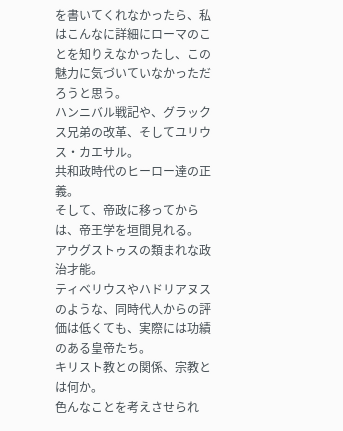を書いてくれなかったら、私はこんなに詳細にローマのことを知りえなかったし、この魅力に気づいていなかっただろうと思う。
ハンニバル戦記や、グラックス兄弟の改革、そしてユリウス・カエサル。
共和政時代のヒーロー達の正義。
そして、帝政に移ってからは、帝王学を垣間見れる。
アウグストゥスの類まれな政治才能。
ティベリウスやハドリアヌスのような、同時代人からの評価は低くても、実際には功績のある皇帝たち。
キリスト教との関係、宗教とは何か。
色んなことを考えさせられ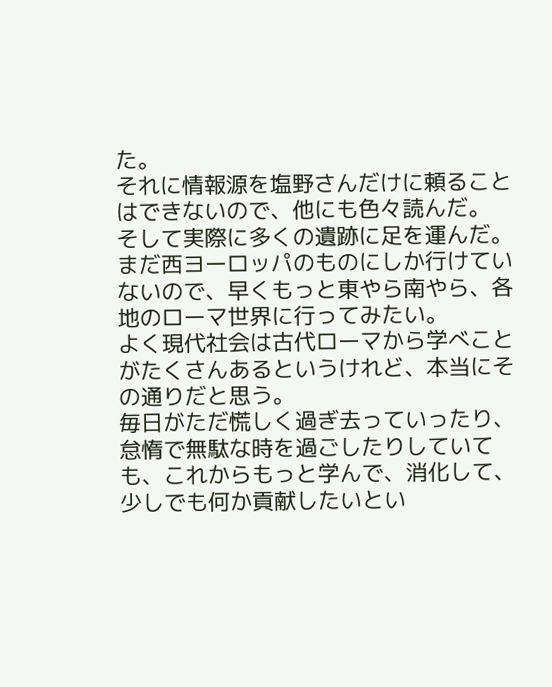た。
それに情報源を塩野さんだけに頼ることはできないので、他にも色々読んだ。
そして実際に多くの遺跡に足を運んだ。
まだ西ヨーロッパのものにしか行けていないので、早くもっと東やら南やら、各地のローマ世界に行ってみたい。
よく現代社会は古代ローマから学べことがたくさんあるというけれど、本当にその通りだと思う。
毎日がただ慌しく過ぎ去っていったり、怠惰で無駄な時を過ごしたりしていても、これからもっと学んで、消化して、少しでも何か貢献したいとい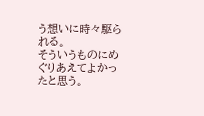う想いに時々駆られる。
そういうものにめぐりあえてよかったと思う。